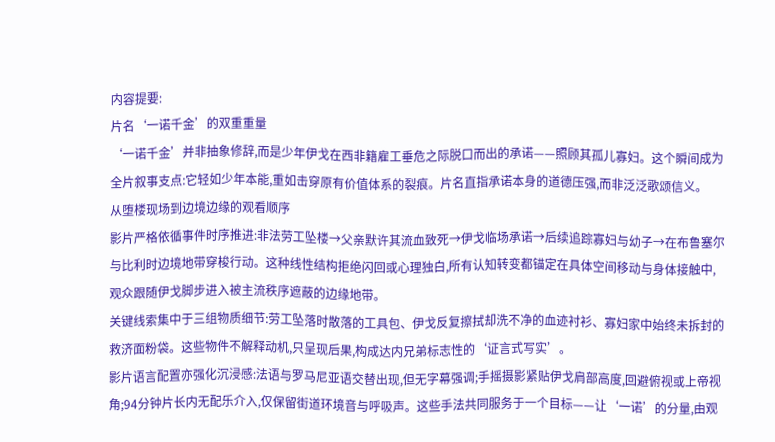内容提要:
片名‘一诺千金’的双重重量
‘一诺千金’并非抽象修辞,而是少年伊戈在西非籍雇工垂危之际脱口而出的承诺——照顾其孤儿寡妇。这个瞬间成为全片叙事支点:它轻如少年本能,重如击穿原有价值体系的裂痕。片名直指承诺本身的道德压强,而非泛泛歌颂信义。
从堕楼现场到边境边缘的观看顺序
影片严格依循事件时序推进:非法劳工坠楼→父亲默许其流血致死→伊戈临场承诺→后续追踪寡妇与幼子→在布鲁塞尔与比利时边境地带穿梭行动。这种线性结构拒绝闪回或心理独白,所有认知转变都锚定在具体空间移动与身体接触中,观众跟随伊戈脚步进入被主流秩序遮蔽的边缘地带。
关键线索集中于三组物质细节:劳工坠落时散落的工具包、伊戈反复擦拭却洗不净的血迹衬衫、寡妇家中始终未拆封的救济面粉袋。这些物件不解释动机,只呈现后果,构成达内兄弟标志性的‘证言式写实’。
影片语言配置亦强化沉浸感:法语与罗马尼亚语交替出现,但无字幕强调;手摇摄影紧贴伊戈肩部高度,回避俯视或上帝视角;94分钟片长内无配乐介入,仅保留街道环境音与呼吸声。这些手法共同服务于一个目标——让‘一诺’的分量,由观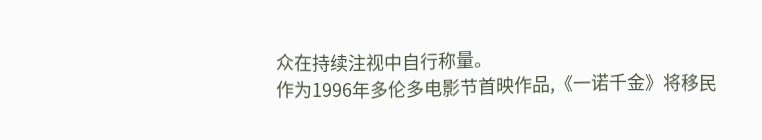众在持续注视中自行称量。
作为1996年多伦多电影节首映作品,《一诺千金》将移民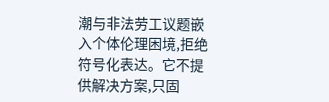潮与非法劳工议题嵌入个体伦理困境,拒绝符号化表达。它不提供解决方案,只固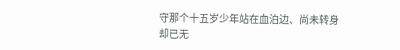守那个十五岁少年站在血泊边、尚未转身却已无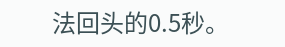法回头的0.5秒。